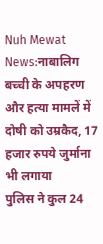Nuh Mewat News:नाबालिग बच्ची के अपहरण और हत्या मामलें में दोषी को उम्रकैद, 17 हजार रुपये जुर्माना भी लगाया
पुलिस ने कुल 24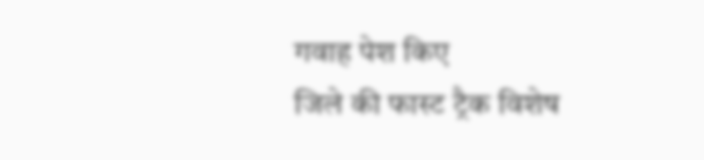गवाह पेश किए
जिले की फास्ट ट्रैक विशेष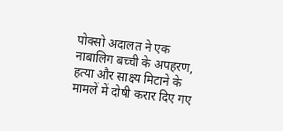पोक्सो अदालत ने एक नाबालिग बच्ची के अपहरण, हत्या और साक्ष्य मिटाने के मामलें में दोषी करार दिए गए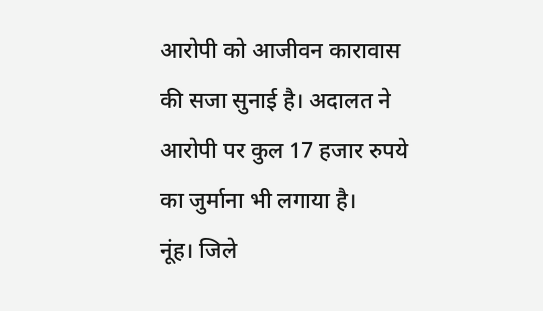आरोपी को आजीवन कारावास की सजा सुनाई है। अदालत ने आरोपी पर कुल 17 हजार रुपये का जुर्माना भी लगाया है।
नूंह। जिले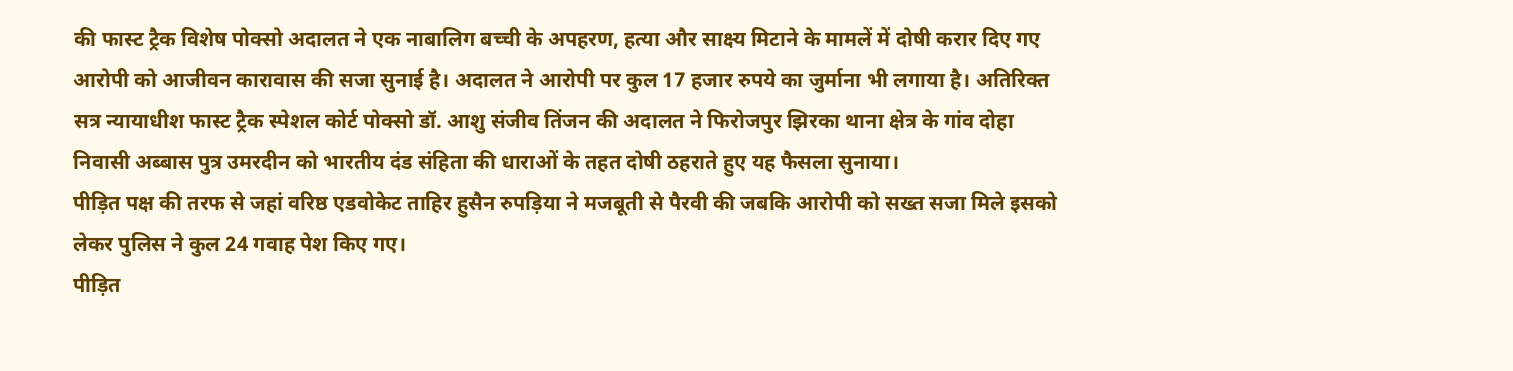की फास्ट ट्रैक विशेष पोक्सो अदालत ने एक नाबालिग बच्ची के अपहरण, हत्या और साक्ष्य मिटाने के मामलें में दोषी करार दिए गए आरोपी को आजीवन कारावास की सजा सुनाई है। अदालत ने आरोपी पर कुल 17 हजार रुपये का जुर्माना भी लगाया है। अतिरिक्त सत्र न्यायाधीश फास्ट ट्रैक स्पेशल कोर्ट पोक्सो डॉ. आशु संजीव तिंजन की अदालत ने फिरोजपुर झिरका थाना क्षेत्र के गांव दोहा निवासी अब्बास पुत्र उमरदीन को भारतीय दंड संहिता की धाराओं के तहत दोषी ठहराते हुए यह फैसला सुनाया।
पीड़ित पक्ष की तरफ से जहां वरिष्ठ एडवोकेट ताहिर हुसैन रुपड़िया ने मजबूती से पैरवी की जबकि आरोपी को सख्त सजा मिले इसको लेकर पुलिस ने कुल 24 गवाह पेश किए गए।
पीड़ित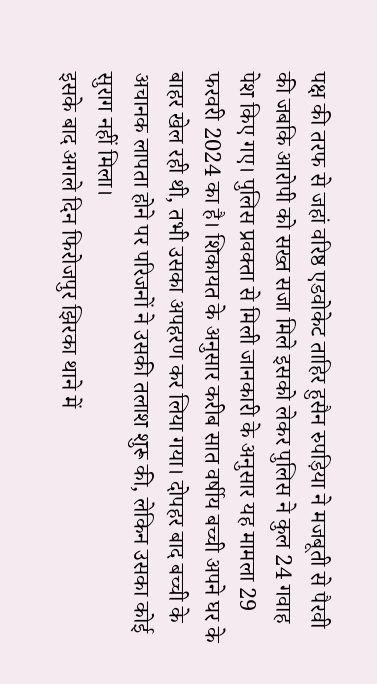पक्ष की तरफ से जहां वरिष्ठ एडवोकेट ताहिर हुसैन रुपड़िया ने मजबूती से पैरवी की जबकि आरोपी को सख्त सजा मिले इसको लेकर पुलिस ने कुल 24 गवाह पेश किए गए। पुलिस प्रवक्ता से मिली जानकारी के अनुसार यह मामला 29 फरवरी 2024 का है। शिकायत के अनुसार करीब सात वर्षीय बच्ची अपने घर के बाहर खेल रही थी, तभी उसका अपहरण कर लिया गया। दोपहर बाद बच्ची के अचानक लापता होने पर परिजनों ने उसकी तलाश शुरू की, लेकिन उसका कोई सुराग नहीं मिला।
इसके बाद अगले दिन फिरोजपुर झिरका थाने में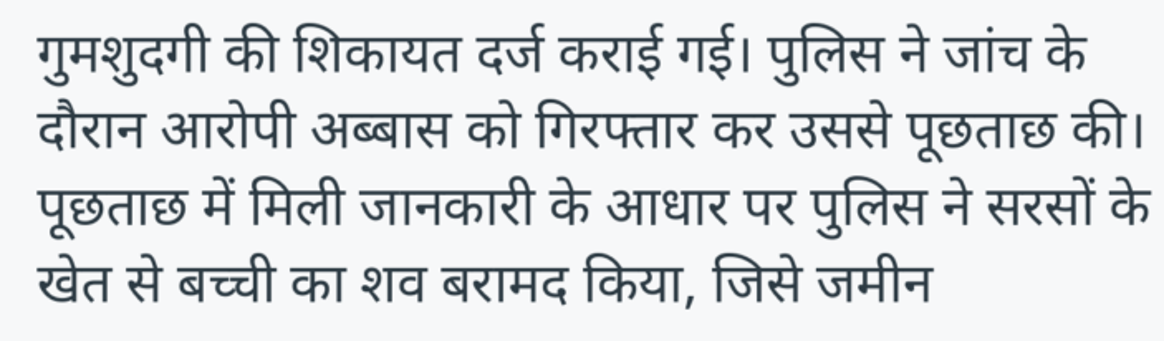गुमशुदगी की शिकायत दर्ज कराई गई। पुलिस ने जांच के दौरान आरोपी अब्बास को गिरफ्तार कर उससे पूछताछ की। पूछताछ में मिली जानकारी के आधार पर पुलिस ने सरसों के खेत से बच्ची का शव बरामद किया, जिसे जमीन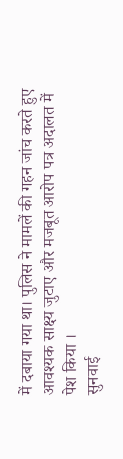में दबाया गया था। पुलिस ने मामलें की गहन जांच करते हुए आवश्यक साक्ष्य जुटाए और मजबूत आरोप पत्र अदालत में पेश किया ।
सुनवाई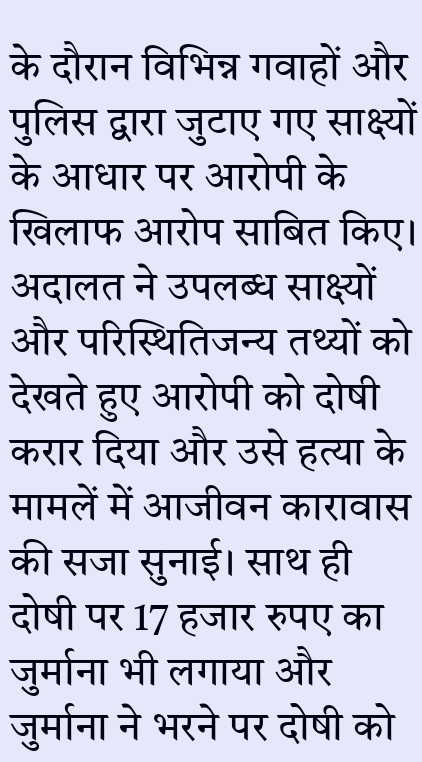के दौरान विभिन्न गवाहों और पुलिस द्वारा जुटाए गए साक्ष्यों के आधार पर आरोपी के खिलाफ आरोप साबित किए। अदालत ने उपलब्ध साक्ष्यों और परिस्थितिजन्य तथ्यों को देखते हुए आरोपी को दोषी करार दिया और उसे हत्या के मामलें में आजीवन कारावास की सजा सुनाई। साथ ही दोषी पर 17 हजार रुपए का जुर्माना भी लगाया और जुर्माना ने भरने पर दोषी को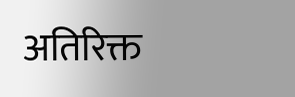अतिरिक्त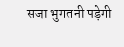सजा भुगतनी पड़ेगी